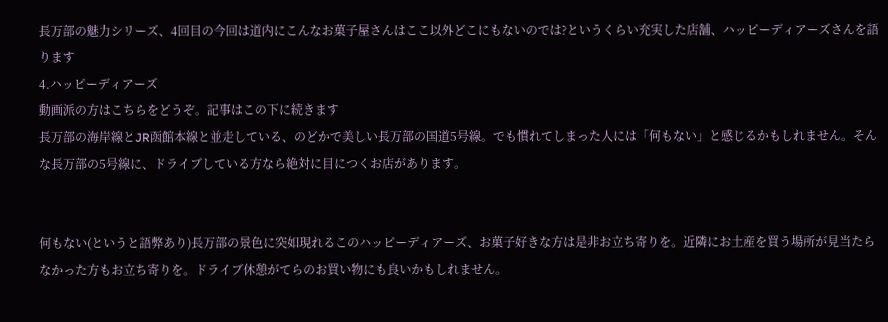長万部の魅力シリーズ、4回目の今回は道内にこんなお菓子屋さんはここ以外どこにもないのでは?というくらい充実した店舗、ハッピーディアーズさんを語ります
4.ハッピーディアーズ
動画派の方はこちらをどうぞ。記事はこの下に続きます
長万部の海岸線とJR函館本線と並走している、のどかで美しい長万部の国道5号線。でも慣れてしまった人には「何もない」と感じるかもしれません。そんな長万部の5号線に、ドライブしている方なら絶対に目につくお店があります。


何もない(というと語弊あり)長万部の景色に突如現れるこのハッピーディアーズ、お菓子好きな方は是非お立ち寄りを。近隣にお土産を買う場所が見当たらなかった方もお立ち寄りを。ドライブ休憩がてらのお買い物にも良いかもしれません。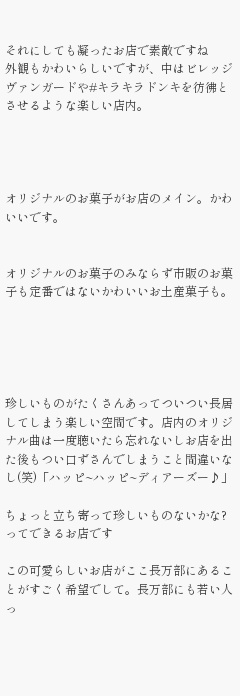それにしても凝ったお店で素敵ですね
外観もかわいらしいですが、中はビレッジヴァンガードや#キラキラドンキを彷彿とさせるような楽しい店内。




オリジナルのお菓子がお店のメイン。かわいいです。


オリジナルのお菓子のみならず市販のお菓子も定番ではないかわいいお土産菓子も。





珍しいものがたくさんあってついつい長居してしまう楽しい空間です。店内のオリジナル曲は一度聴いたら忘れないしお店を出た後もつい口ずさんでしまうこと間違いなし(笑)「ハッピ~ハッピ~ディアーズー♪」

ちょっと立ち寄って珍しいものないかな?ってできるお店です

この可愛らしいお店がここ長万部にあることがすごく希望でして。長万部にも若い人っ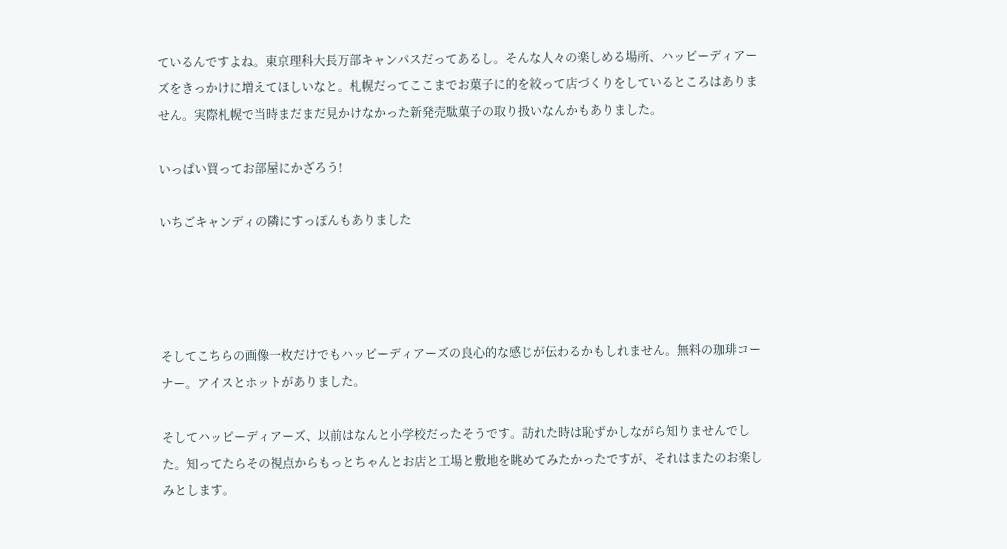ているんですよね。東京理科大長万部キャンパスだってあるし。そんな人々の楽しめる場所、ハッピーディアーズをきっかけに増えてほしいなと。札幌だってここまでお菓子に的を絞って店づくりをしているところはありません。実際札幌で当時まだまだ見かけなかった新発売駄菓子の取り扱いなんかもありました。

いっぱい買ってお部屋にかざろう!

いちごキャンディの隣にすっぽんもありました




そしてこちらの画像一枚だけでもハッピーディアーズの良心的な感じが伝わるかもしれません。無料の珈琲コーナー。アイスとホットがありました。

そしてハッピーディアーズ、以前はなんと小学校だったそうです。訪れた時は恥ずかしながら知りませんでした。知ってたらその視点からもっとちゃんとお店と工場と敷地を眺めてみたかったですが、それはまたのお楽しみとします。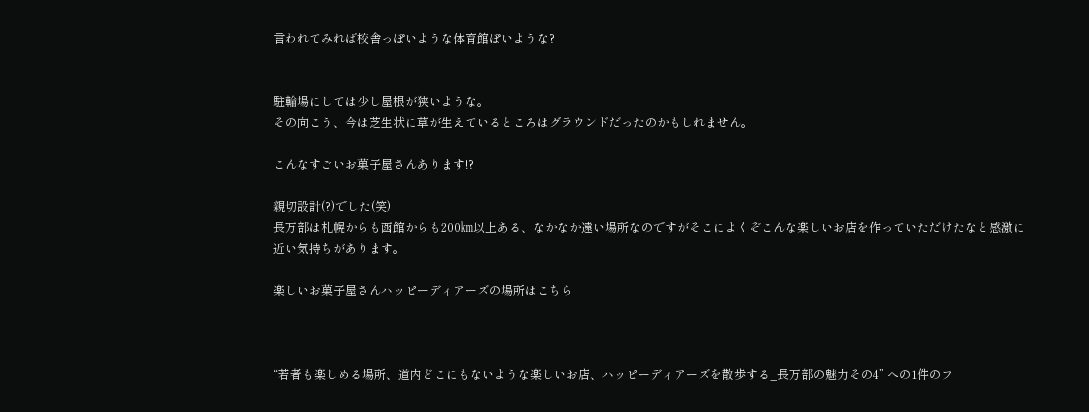言われてみれば校舎っぽいような体育館ぽいような?


駐輪場にしては少し屋根が狭いような。
その向こう、今は芝生状に草が生えているところはグラウンドだったのかもしれません。

こんなすごいお菓子屋さんあります!?

親切設計(?)でした(笑)
長万部は札幌からも函館からも200㎞以上ある、なかなか遠い場所なのですがそこによくぞこんな楽しいお店を作っていただけたなと感激に近い気持ちがあります。

楽しいお菓子屋さんハッピーディアーズの場所はこちら



“若者も楽しめる場所、道内どこにもないような楽しいお店、ハッピーディアーズを散歩する_長万部の魅力その4” への1件のフ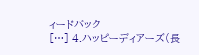ィードバック
[…] 4.ハッピーディアーズ(長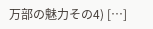万部の魅力その4) […]